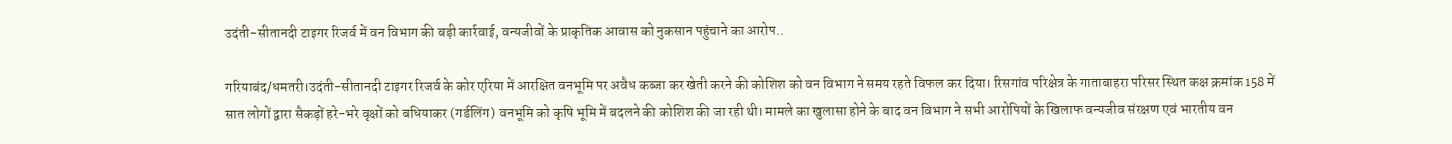उदंती-सीतानदी टाइगर रिजर्व में वन विभाग की बड़ी कार्रवाई, वन्यजीवों के प्राकृतिक आवास को नुकसान पहुंचाने का आरोप..

गरियाबंद/धमतरी।उदंती-सीतानदी टाइगर रिजर्व के कोर एरिया में आरक्षित वनभूमि पर अवैध कब्जा कर खेती करने की कोशिश को वन विभाग ने समय रहते विफल कर दिया। रिसगांव परिक्षेत्र के गाताबाहरा परिसर स्थित कक्ष क्रमांक 158 में सात लोगों द्वारा सैकड़ों हरे-भरे वृक्षों को बधियाकर (गर्डलिंग) वनभूमि को कृषि भूमि में बदलने की कोशिश की जा रही थी। मामले का खुलासा होने के बाद वन विभाग ने सभी आरोपियों के खिलाफ वन्यजीव संरक्षण एवं भारतीय वन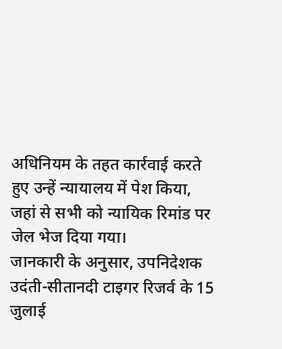अधिनियम के तहत कार्रवाई करते हुए उन्हें न्यायालय में पेश किया, जहां से सभी को न्यायिक रिमांड पर जेल भेज दिया गया।
जानकारी के अनुसार, उपनिदेशक उदंती-सीतानदी टाइगर रिजर्व के 15 जुलाई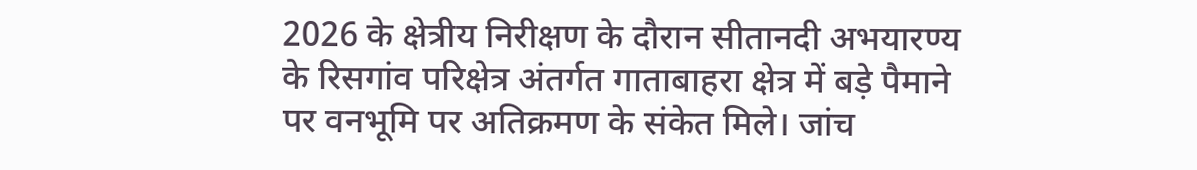2026 के क्षेत्रीय निरीक्षण के दौरान सीतानदी अभयारण्य के रिसगांव परिक्षेत्र अंतर्गत गाताबाहरा क्षेत्र में बड़े पैमाने पर वनभूमि पर अतिक्रमण के संकेत मिले। जांच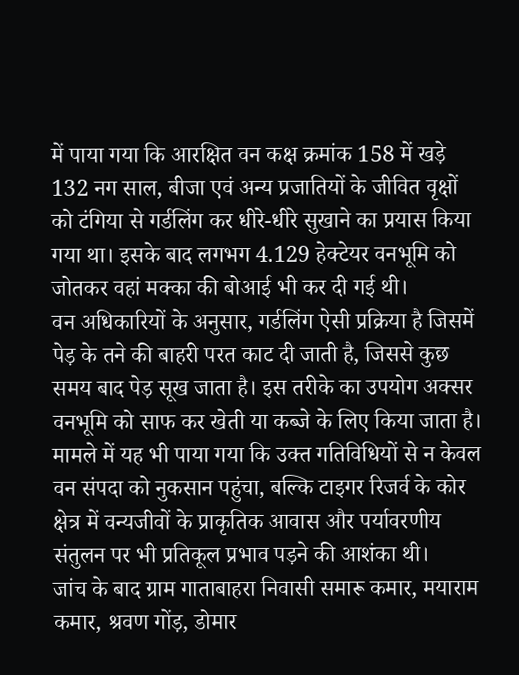में पाया गया कि आरक्षित वन कक्ष क्रमांक 158 में खड़े 132 नग साल, बीजा एवं अन्य प्रजातियों के जीवित वृक्षों को टंगिया से गर्डलिंग कर धीरे-धीरे सुखाने का प्रयास किया गया था। इसके बाद लगभग 4.129 हेक्टेयर वनभूमि को जोतकर वहां मक्का की बोआई भी कर दी गई थी।
वन अधिकारियों के अनुसार, गर्डलिंग ऐसी प्रक्रिया है जिसमें पेड़ के तने की बाहरी परत काट दी जाती है, जिससे कुछ समय बाद पेड़ सूख जाता है। इस तरीके का उपयोग अक्सर वनभूमि को साफ कर खेती या कब्जे के लिए किया जाता है। मामले में यह भी पाया गया कि उक्त गतिविधियों से न केवल वन संपदा को नुकसान पहुंचा, बल्कि टाइगर रिजर्व के कोर क्षेत्र में वन्यजीवों के प्राकृतिक आवास और पर्यावरणीय संतुलन पर भी प्रतिकूल प्रभाव पड़ने की आशंका थी।
जांच के बाद ग्राम गाताबाहरा निवासी समारू कमार, मयाराम कमार, श्रवण गोंड़, डोमार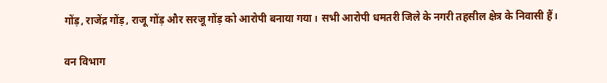गोंड़, राजेंद्र गोंड़, राजू गोंड़ और सरजू गोंड़ को आरोपी बनाया गया। सभी आरोपी धमतरी जिले के नगरी तहसील क्षेत्र के निवासी हैं।

वन विभाग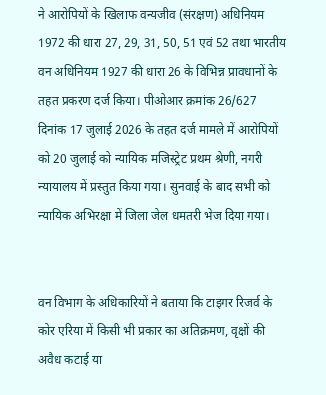ने आरोपियों के खिलाफ वन्यजीव (संरक्षण) अधिनियम 1972 की धारा 27, 29, 31, 50, 51 एवं 52 तथा भारतीय वन अधिनियम 1927 की धारा 26 के विभिन्न प्रावधानों के तहत प्रकरण दर्ज किया। पीओआर क्रमांक 26/627 दिनांक 17 जुलाई 2026 के तहत दर्ज मामले में आरोपियों को 20 जुलाई को न्यायिक मजिस्ट्रेट प्रथम श्रेणी, नगरी न्यायालय में प्रस्तुत किया गया। सुनवाई के बाद सभी को न्यायिक अभिरक्षा में जिला जेल धमतरी भेज दिया गया।


वन विभाग के अधिकारियों ने बताया कि टाइगर रिजर्व के कोर एरिया में किसी भी प्रकार का अतिक्रमण, वृक्षों की अवैध कटाई या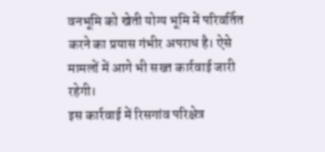वनभूमि को खेती योग्य भूमि में परिवर्तित करने का प्रयास गंभीर अपराध है। ऐसे मामलों में आगे भी सख्त कार्रवाई जारी रहेगी।
इस कार्रवाई में रिसगांव परिक्षेत्र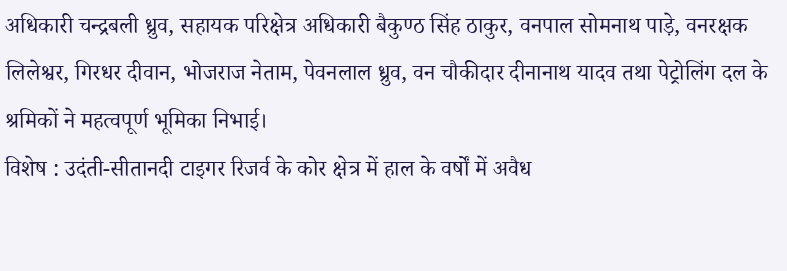अधिकारी चन्द्रबली ध्रुव, सहायक परिक्षेत्र अधिकारी बैकुण्ठ सिंह ठाकुर, वनपाल सोमनाथ पाड़े, वनरक्षक लिलेश्वर, गिरधर दीवान, भोजराज नेताम, पेवनलाल ध्रुव, वन चौकीदार दीनानाथ यादव तथा पेट्रोलिंग दल के श्रमिकों ने महत्वपूर्ण भूमिका निभाई।
विशेष : उदंती-सीतानदी टाइगर रिजर्व के कोर क्षेत्र में हाल के वर्षों में अवैध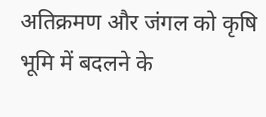अतिक्रमण और जंगल को कृषि भूमि में बदलने के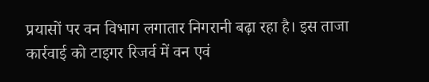प्रयासों पर वन विभाग लगातार निगरानी बढ़ा रहा है। इस ताजा कार्रवाई को टाइगर रिजर्व में वन एवं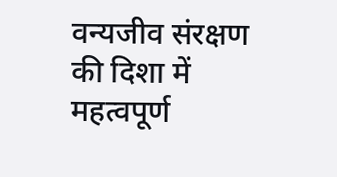वन्यजीव संरक्षण की दिशा में महत्वपूर्ण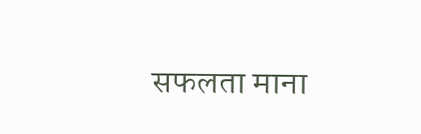सफलता माना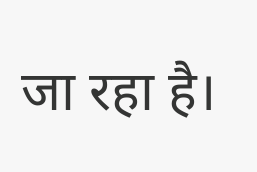जा रहा है।